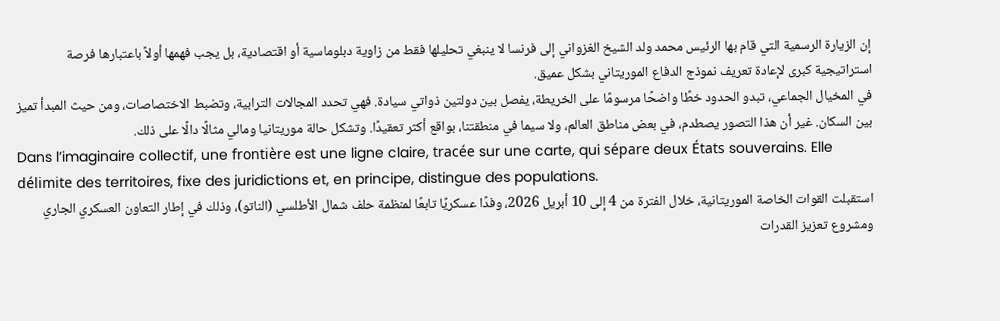إن الزيارة الرسمية التي قام بها الرئيس محمد ولد الشيخ الغزواني إلى فرنسا لا ينبغي تحليلها فقط من زاوية دبلوماسية أو اقتصادية، بل يجب فهمها أولاً باعتبارها فرصة استراتيجية كبرى لإعادة تعريف نموذج الدفاع الموريتاني بشكل عميق.
في المخيال الجماعي، تبدو الحدود خطًا واضحًا مرسومًا على الخريطة، يفصل بين دولتين ذواتي سيادة. فهي تحدد المجالات الترابية، وتضبط الاختصاصات، ومن حيث المبدأ تميز بين السكان. غير أن هذا التصور يصطدم، في بعض مناطق العالم، ولا سيما في منطقتنا، بواقع أكثر تعقيدًا. وتشكل حالة موريتانيا ومالي مثالًا دالًا على ذلك.
Dans l’imaginaire collectif, une frontière est une ligne claire, tracée sur une carte, qui sépare deux États souverains. Elle délimite des territoires, fixe des juridictions et, en principe, distingue des populations.
استقبلت القوات الخاصة الموريتانية، خلال الفترة من 4 إلى 10 أبريل 2026، وفدًا عسكريًا تابعًا لمنظمة حلف شمال الأطلسي (الناتو)، وذلك في إطار التعاون العسكري الجاري ومشروع تعزيز القدرات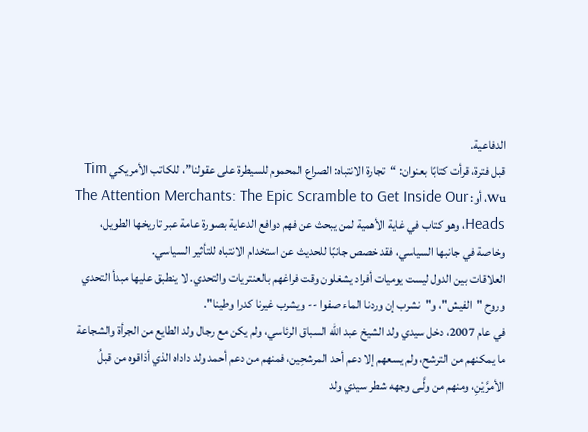الدفاعية.
قبل فترة، قرأت كتابًا بعنوان: “تجارة الانتباه: الصراع المحموم للسيطرة على عقولنا”، للكاتب الأمريكي Tim Wu، أو: The Attention Merchants: The Epic Scramble to Get Inside Our Heads، وهو كتاب في غاية الأهمية لمن يبحث عن فهم دوافع الدعاية بصورة عامة عبر تاريخها الطويل، وخاصة في جانبها السياسي، فقد خصص جانبًا للحديث عن استخدام الانتباه للتأثير السياسي.
العلاقات بين الدول ليست يوميات أفراد يشغلون وقت فراغهم بالعنتريات والتحدي. لا ينطبق عليها مبدأ التحدي وروح "الفيش"، و"نشرب إن وردنا الماء صفوا -- ويشرب غيرنا كدرا وطينا".
في عام 2007، دخل سيدي ولد الشيخ عبد الله السباق الرئاسي، ولم يكن مع رجال ولد الطايع من الجرأة والشجاعة ما يمكنهم من الترشح، ولم يسعهم إلا دعم أحد المرشحِين، فمنهم من دعم أحمد ولد داداه الذي أذاقوه من قبلُ الأمرَّيْنِ، ومنهم من ولَّـى وجهه شطر سيدي ولد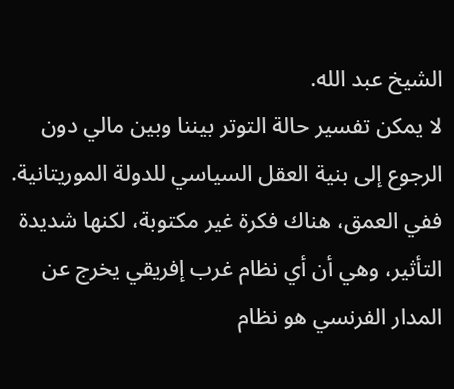الشيخ عبد الله.
لا يمكن تفسير حالة التوتر بيننا وبين مالي دون الرجوع إلى بنية العقل السياسي للدولة الموريتانية. ففي العمق، هناك فكرة غير مكتوبة، لكنها شديدة التأثير، وهي أن أي نظام غرب إفريقي يخرج عن المدار الفرنسي هو نظام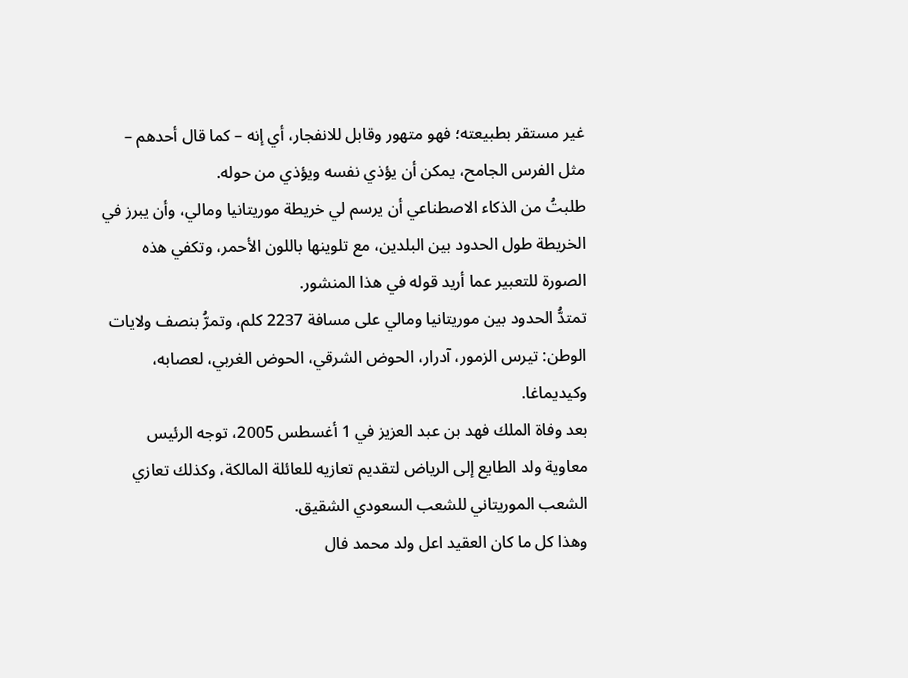غير مستقر بطبيعته؛ فهو متهور وقابل للانفجار، أي إنه – كما قال أحدهم – مثل الفرس الجامح، يمكن أن يؤذي نفسه ويؤذي من حوله.
طلبتُ من الذكاء الاصطناعي أن يرسم لي خريطة موريتانيا ومالي، وأن يبرز في الخريطة طول الحدود بين البلدين، مع تلوينها باللون الأحمر، وتكفي هذه الصورة للتعبير عما أريد قوله في هذا المنشور.
تمتدُّ الحدود بين موريتانيا ومالي على مسافة 2237 كلم، وتمرُّ بنصف ولايات الوطن: تيرس الزمور، آدرار، الحوض الشرقي، الحوض الغربي، لعصابه، وكيديماغا.
بعد وفاة الملك فهد بن عبد العزيز في 1 أغسطس 2005، توجه الرئيس معاوية ولد الطايع إلى الرياض لتقديم تعازيه للعائلة المالكة، وكذلك تعازي الشعب الموريتاني للشعب السعودي الشقيق.
وهذا كل ما كان العقيد اعل ولد محمد فال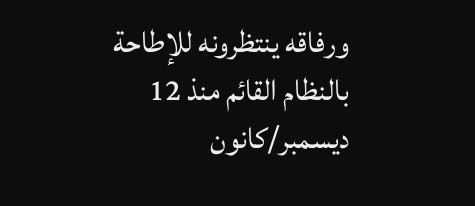ورفاقه ينتظرونه للإطاحة بالنظام القائم منذ 12 ديسمبر/كانون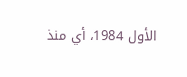الأول 1984، أي منذ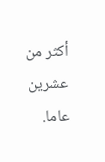أكثر من عشرين عاما.